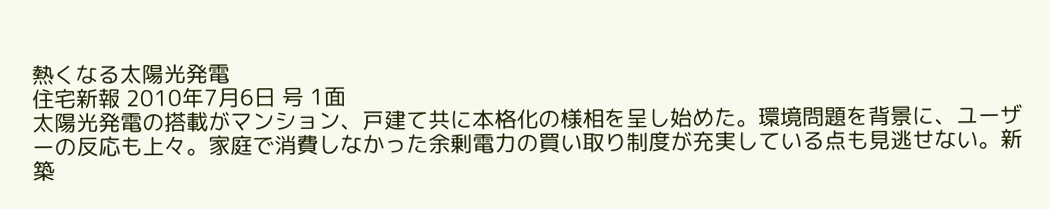熱くなる太陽光発電
住宅新報 2010年7月6日 号 1面
太陽光発電の搭載がマンション、戸建て共に本格化の様相を呈し始めた。環境問題を背景に、ユーザーの反応も上々。家庭で消費しなかった余剰電力の買い取り制度が充実している点も見逃せない。新築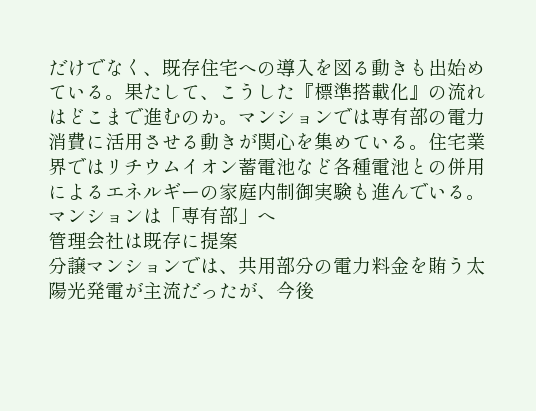だけでなく、既存住宅への導入を図る動きも出始めている。果たして、こうした『標準搭載化』の流れはどこまで進むのか。マンションでは専有部の電力消費に活用させる動きが関心を集めている。住宅業界ではリチウムイオン蓄電池など各種電池との併用によるエネルギーの家庭内制御実験も進んでいる。マンションは「専有部」へ
管理会社は既存に提案
分譲マンションでは、共用部分の電力料金を賄う太陽光発電が主流だったが、今後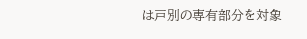は戸別の専有部分を対象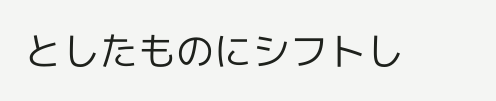としたものにシフトし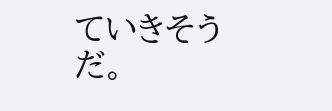ていきそうだ。